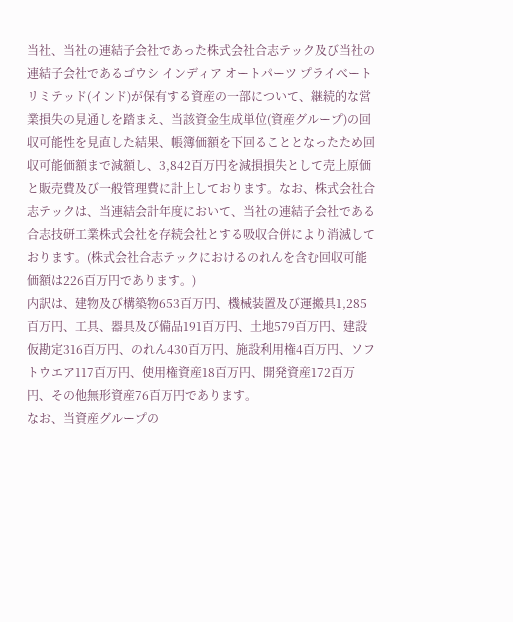当社、当社の連結子会社であった株式会社合志テック及び当社の連結子会社であるゴウシ インディア オートパーツ プライべート リミテッド(インド)が保有する資産の一部について、継続的な営業損失の見通しを踏まえ、当該資金生成単位(資産グループ)の回収可能性を見直した結果、帳簿価額を下回ることとなったため回収可能価額まで減額し、3,842百万円を減損損失として売上原価と販売費及び一般管理費に計上しております。なお、株式会社合志テックは、当連結会計年度において、当社の連結子会社である合志技研工業株式会社を存続会社とする吸収合併により消滅しております。(株式会社合志テックにおけるのれんを含む回収可能価額は226百万円であります。)
内訳は、建物及び構築物653百万円、機械装置及び運搬具1,285百万円、工具、器具及び備品191百万円、土地579百万円、建設仮勘定316百万円、のれん430百万円、施設利用権4百万円、ソフトウエア117百万円、使用権資産18百万円、開発資産172百万円、その他無形資産76百万円であります。
なお、当資産グループの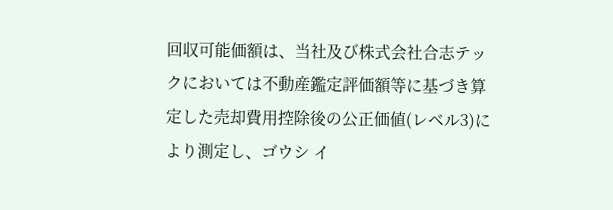回収可能価額は、当社及び株式会社合志テックにおいては不動産鑑定評価額等に基づき算定した売却費用控除後の公正価値(レベル3)により測定し、ゴウシ イ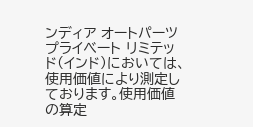ンディア オートパーツ プライべート リミテッド(インド)においては、使用価値により測定しております。使用価値の算定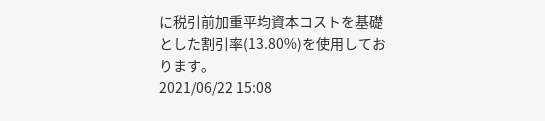に税引前加重平均資本コストを基礎とした割引率(13.80%)を使用しております。
2021/06/22 15:08